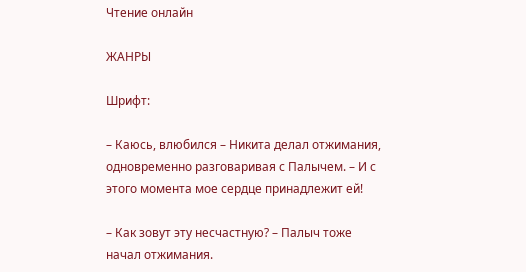Чтение онлайн

ЖАНРЫ

Шрифт:

– Каюсь, влюбился – Никита делал отжимания, одновременно разговаривая с Палычем. – И с этого момента мое сердце принадлежит ей!

– Как зовут эту несчастную? – Палыч тоже начал отжимания.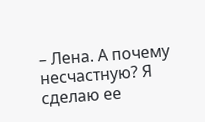– Лена. А почему несчастную? Я сделаю ее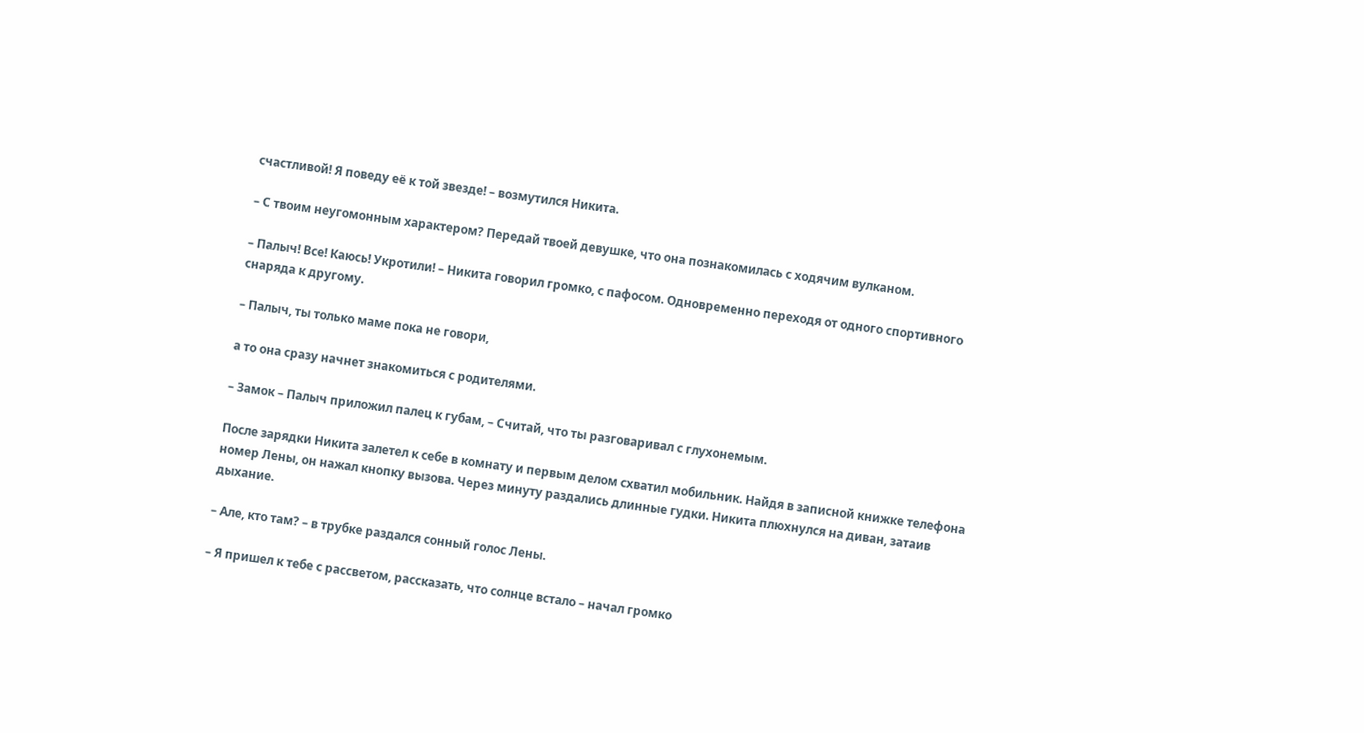счастливой! Я поведу её к той звезде! – возмутился Никита.

– С твоим неугомонным характером? Передай твоей девушке, что она познакомилась с ходячим вулканом.

– Палыч! Все! Каюсь! Укротили! – Никита говорил громко, с пафосом. Одновременно переходя от одного спортивного снаряда к другому.

– Палыч, ты только маме пока не говори,

а то она сразу начнет знакомиться с родителями.

– Замок – Палыч приложил палец к губам, – Считай, что ты разговаривал с глухонемым.

После зарядки Никита залетел к себе в комнату и первым делом схватил мобильник. Найдя в записной книжке телефона номер Лены, он нажал кнопку вызова. Через минуту раздались длинные гудки. Никита плюхнулся на диван, затаив дыхание.

– Але, кто там? – в трубке раздался сонный голос Лены.

– Я пришел к тебе с рассветом, рассказать, что солнце встало – начал громко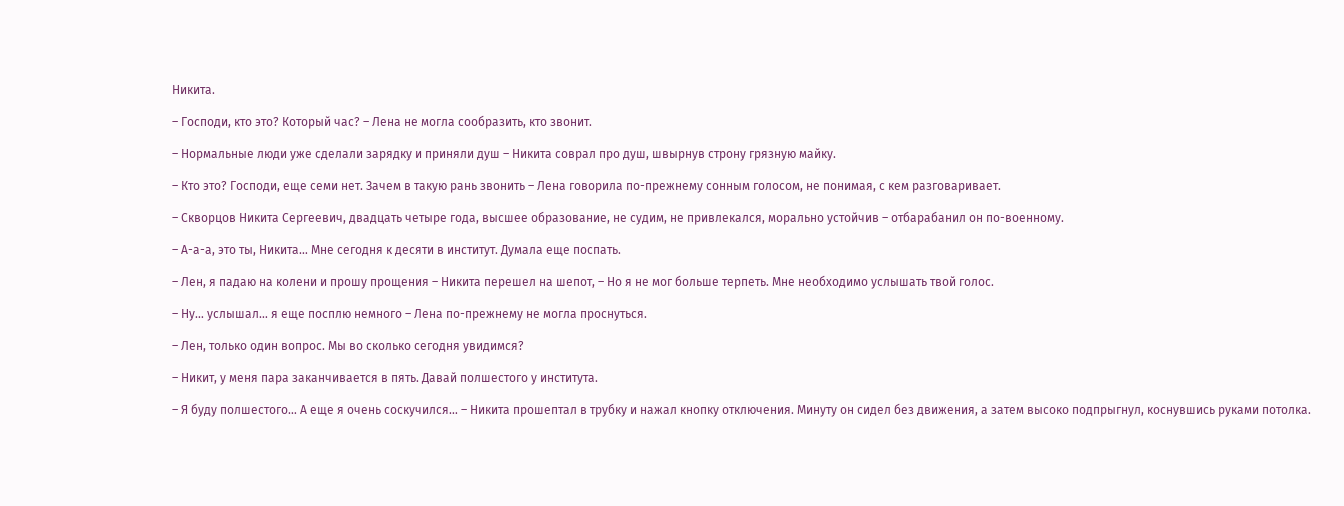Никита.

– Господи, кто это? Который час? – Лена не могла сообразить, кто звонит.

– Нормальные люди уже сделали зарядку и приняли душ – Никита соврал про душ, швырнув строну грязную майку.

– Кто это? Господи, еще семи нет. Зачем в такую рань звонить – Лена говорила по-прежнему сонным голосом, не понимая, с кем разговаривает.

– Скворцов Никита Сергеевич, двадцать четыре года, высшее образование, не судим, не привлекался, морально устойчив – отбарабанил он по-военному.

– А-а-а, это ты, Никита… Мне сегодня к десяти в институт. Думала еще поспать.

– Лен, я падаю на колени и прошу прощения – Никита перешел на шепот, – Но я не мог больше терпеть. Мне необходимо услышать твой голос.

– Ну… услышал… я еще посплю немного – Лена по-прежнему не могла проснуться.

– Лен, только один вопрос. Мы во сколько сегодня увидимся?

– Никит, у меня пара заканчивается в пять. Давай полшестого у института.

– Я буду полшестого… А еще я очень соскучился… – Никита прошептал в трубку и нажал кнопку отключения. Минуту он сидел без движения, а затем высоко подпрыгнул, коснувшись руками потолка.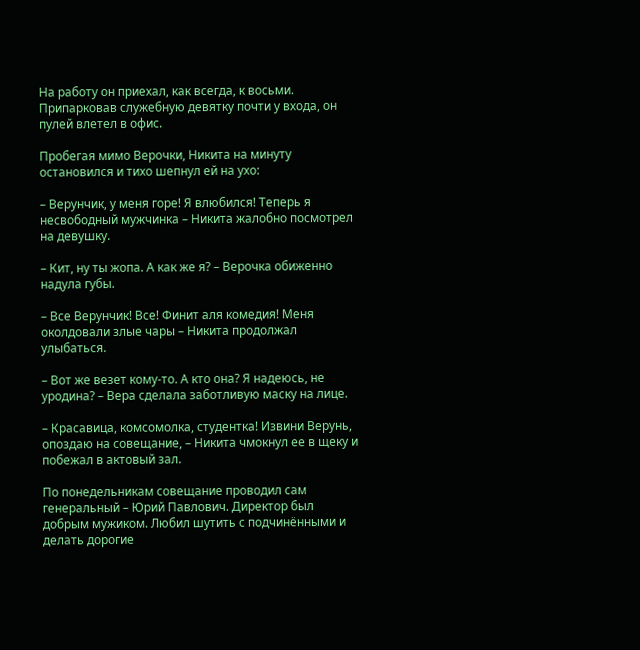На работу он приехал, как всегда, к восьми. Припарковав служебную девятку почти у входа, он пулей влетел в офис.

Пробегая мимо Верочки, Никита на минуту остановился и тихо шепнул ей на ухо:

– Верунчик, у меня горе! Я влюбился! Теперь я несвободный мужчинка – Никита жалобно посмотрел на девушку.

– Кит, ну ты жопа. А как же я? – Верочка обиженно надула губы.

– Все Верунчик! Все! Финит аля комедия! Меня околдовали злые чары – Никита продолжал улыбаться.

– Вот же везет кому-то. А кто она? Я надеюсь, не уродина? – Вера сделала заботливую маску на лице.

– Красавица, комсомолка, студентка! Извини Верунь, опоздаю на совещание, – Никита чмокнул ее в щеку и побежал в актовый зал.

По понедельникам совещание проводил сам генеральный – Юрий Павлович. Директор был добрым мужиком. Любил шутить с подчинёнными и делать дорогие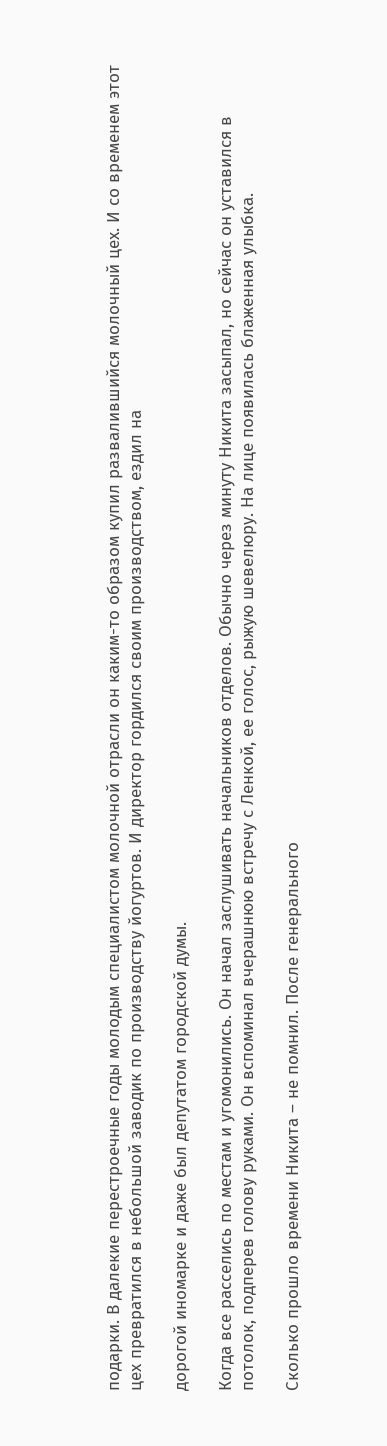подарки. В далекие перестроечные годы молодым специалистом молочной отрасли он каким-то образом купил развалившийся молочный цех. И со временем этот цех превратился в небольшой заводик по производству йогуртов. И директор гордился своим производством, ездил на

дорогой иномарке и даже был депутатом городской думы.

Когда все расселись по местам и угомонились. Он начал заслушивать начальников отделов. Обычно через минуту Никита засыпал, но сейчас он уставился в потолок, подперев голову руками. Он вспоминал вчерашнюю встречу с Ленкой, ее голос, рыжую шевелюру. На лице появилась блаженная улыбка.

Сколько прошло времени Никита – не помнил. После генерального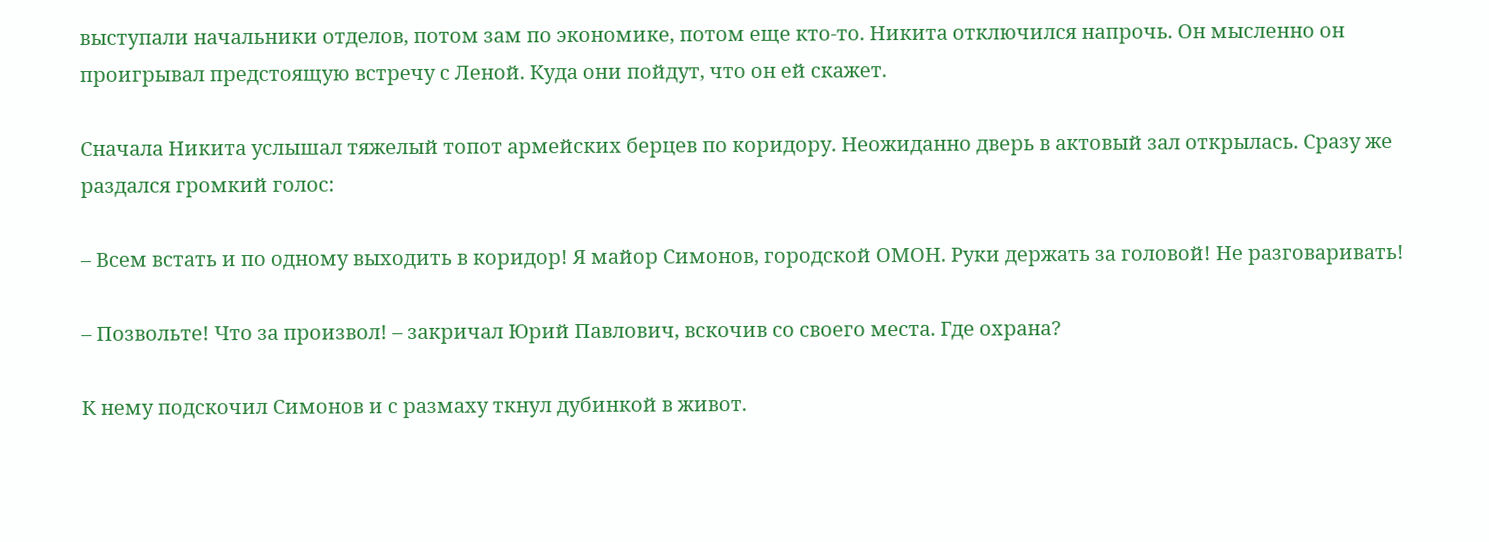выступали начальники отделов, потом зам по экономике, потом еще кто-то. Никита отключился напрочь. Он мысленно он проигрывал предстоящую встречу с Леной. Куда они пойдут, что он ей скажет.

Сначала Никита услышал тяжелый топот армейских берцев по коридору. Неожиданно дверь в актовый зал открылась. Сразу же раздался громкий голос:

– Всем встать и по одному выходить в коридор! Я майор Симонов, городской ОМОН. Руки держать за головой! Не разговаривать!

– Позвольте! Что за произвол! – закричал Юрий Павлович, вскочив со своего места. Где охрана?

К нему подскочил Симонов и с размаху ткнул дубинкой в живот.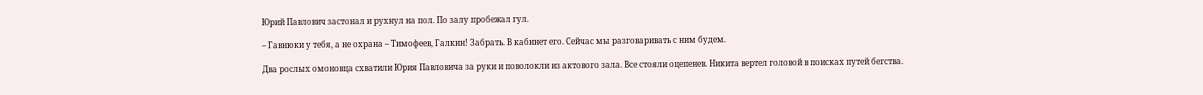Юрий Павлович застонал и рухнул на пол. По залу пробежал гул.

– Гавнюки у тебя, а не охрана – Тимофеев, Галкин! Забрать. В кабинет его. Сейчас мы разговаривать с ним будем.

Два рослых омоновца схватили Юрия Павловича за руки и поволокли из актового зала. Все стояли оцепенев. Никита вертел головой в поисках путей бегства.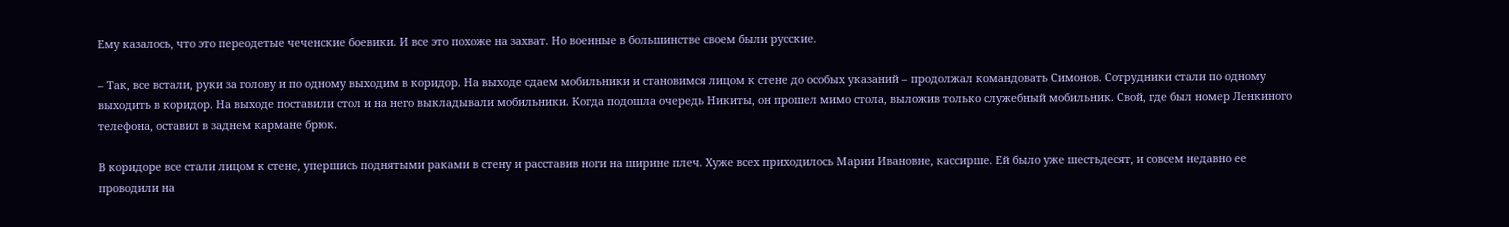Ему казалось, что это переодетые чеченские боевики. И все это похоже на захват. Но военные в большинстве своем были русские.

– Так, все встали, руки за голову и по одному выходим в коридор. На выходе сдаем мобильники и становимся лицом к стене до особых указаний – продолжал командовать Симонов. Сотрудники стали по одному выходить в коридор. На выходе поставили стол и на него выкладывали мобильники. Когда подошла очередь Никиты, он прошел мимо стола, выложив только служебный мобильник. Свой, где был номер Ленкиного телефона, оставил в заднем кармане брюк.

В коридоре все стали лицом к стене, упершись поднятыми раками в стену и расставив ноги на ширине плеч. Хуже всех приходилось Марии Ивановне, кассирше. Ей было уже шестьдесят, и совсем недавно ее проводили на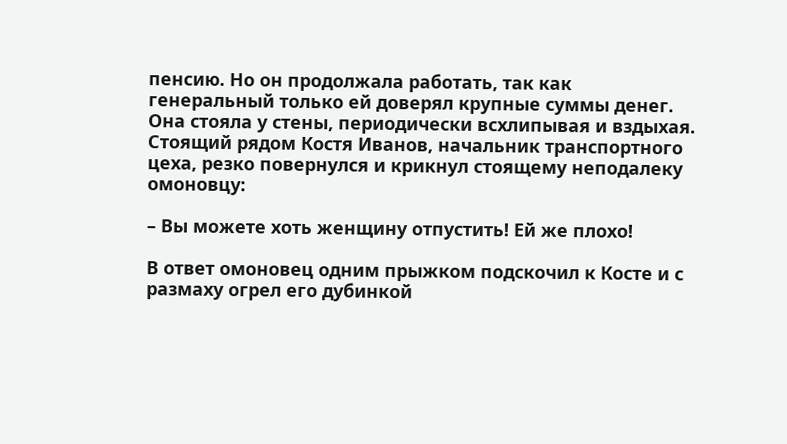пенсию. Но он продолжала работать, так как генеральный только ей доверял крупные суммы денег. Она стояла у стены, периодически всхлипывая и вздыхая. Стоящий рядом Костя Иванов, начальник транспортного цеха, резко повернулся и крикнул стоящему неподалеку омоновцу:

– Вы можете хоть женщину отпустить! Ей же плохо!

В ответ омоновец одним прыжком подскочил к Косте и с размаху огрел его дубинкой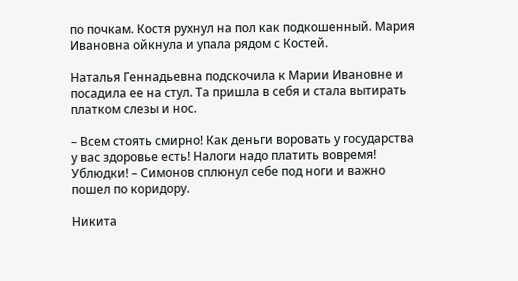по почкам. Костя рухнул на пол как подкошенный. Мария Ивановна ойкнула и упала рядом с Костей.

Наталья Геннадьевна подскочила к Марии Ивановне и посадила ее на стул. Та пришла в себя и стала вытирать платком слезы и нос.

– Всем стоять смирно! Как деньги воровать у государства у вас здоровье есть! Налоги надо платить вовремя! Ублюдки! – Симонов сплюнул себе под ноги и важно пошел по коридору.

Никита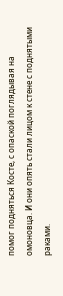помог подняться Косте, с опаской поглядывая на омоновца. И они опять стали лицом к стене с поднятыми раками.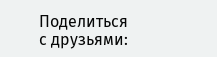Поделиться с друзьями: